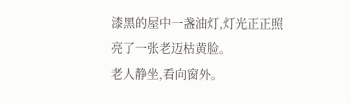漆黑的屋中一盏油灯,灯光正正照亮了一张老迈枯黄脸。
老人静坐,看向窗外。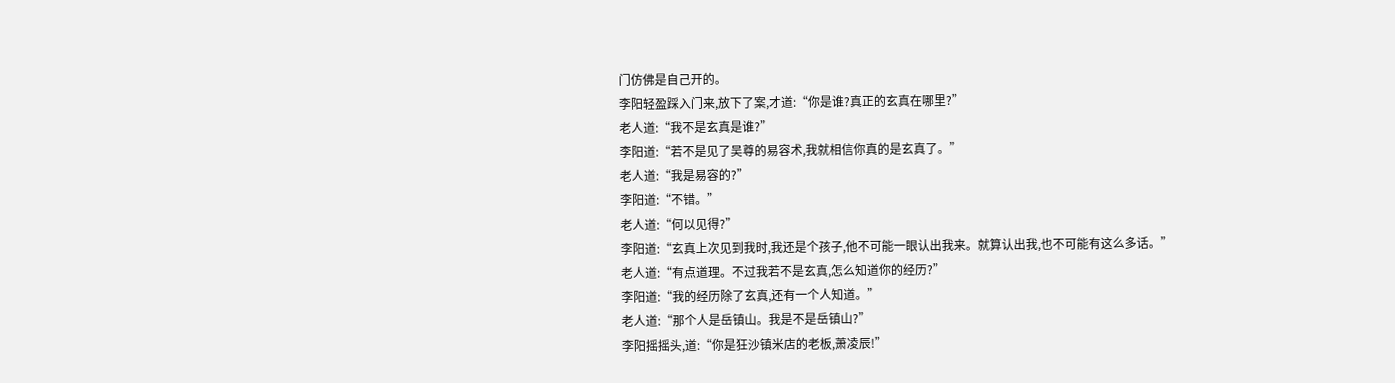门仿佛是自己开的。
李阳轻盈踩入门来,放下了案,才道:“你是谁?真正的玄真在哪里?”
老人道:“我不是玄真是谁?”
李阳道:“若不是见了吴尊的易容术,我就相信你真的是玄真了。”
老人道:“我是易容的?”
李阳道:“不错。”
老人道:“何以见得?”
李阳道:“玄真上次见到我时,我还是个孩子,他不可能一眼认出我来。就算认出我,也不可能有这么多话。”
老人道:“有点道理。不过我若不是玄真,怎么知道你的经历?”
李阳道:“我的经历除了玄真,还有一个人知道。”
老人道:“那个人是岳镇山。我是不是岳镇山?”
李阳摇摇头,道:“你是狂沙镇米店的老板,萧凌辰!”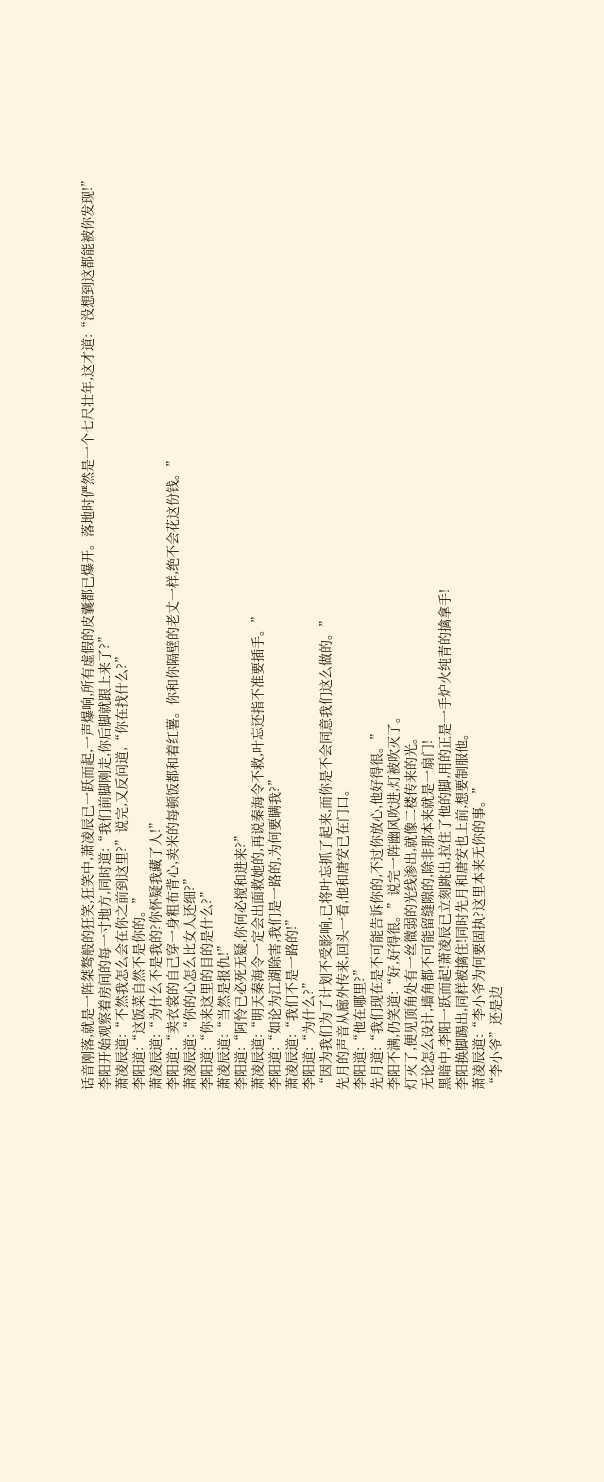话音刚落,就是一阵桀骜般的狂笑,狂笑中,萧凌辰已一跃而起,一声爆响,所有虚假的皮囊都已爆开。落地时俨然是一个七尺壮年,这才道:“没想到这都能被你发现!”
李阳开始观察着房间的每一寸地方,同时道:“我们前脚刚走,你后脚就跟上来了?”
萧凌辰道:“不然我怎么会在你之前到这里?”说完,又反问道,“你在找什么?”
李阳道:“这饭菜自然不是你的。”
萧凌辰道:“为什么不是我的?你怀疑我藏了人!”
李阳道:“卖衣裳的自己穿一身粗布背心,卖米的每顿饭都和着红薯。你和你隔壁的老丈一样,绝不会花这份钱。”
萧凌辰道:“你的心怎么比女人还细?”
李阳道:“你来这里的目的是什么?”
萧凌辰道:“当然是报仇!”
李阳道:“阿怜已必死无疑,你何必搅和进来?”
萧凌辰道:“明天秦海令一定会出面救她的,再说秦海令不救,叶忘还指不准要插手。”
李阳道:“如论为江湖除害,我们是一路的,为何要瞒我?”
萧凌辰道:“我们不是一路的!”
李阳道:“为什么?”
“因为我们为了计划不受影响,已将叶忘抓了起来,而你是不会同意我们这么做的。”
先月的声音从廊外传来,回头一看,他和唐安已在门口。
李阳道:“他在哪里?”
先月道:“我们现在是不可能告诉你的,不过你放心,他好得很。”
李阳不满,仍笑道:“好,好得很。”说完一阵幽风吹进,灯被吹灭了。
灯灭了,便见顶角处有一丝微弱的光线渗出,就像二楼传来的光。
无论怎么设计,墙角都不可能留缝隙的,除非那本来就是一扇门!
黑暗中,李阳一跃而起!萧凌辰已立刻跳出,拉住了他的脚,用的正是一手炉火纯青的擒拿手!
李阳换脚踢出,同样被擒住!同时先月和唐安也上前,想要制服他。
萧凌辰道:“李小爷为何要固执?这里本来无你的事。”
“李小爷”还是边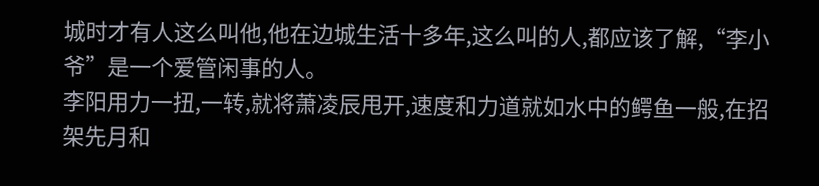城时才有人这么叫他,他在边城生活十多年,这么叫的人,都应该了解,“李小爷”是一个爱管闲事的人。
李阳用力一扭,一转,就将萧凌辰甩开,速度和力道就如水中的鳄鱼一般,在招架先月和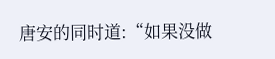唐安的同时道:“如果没做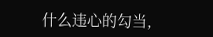什么违心的勾当,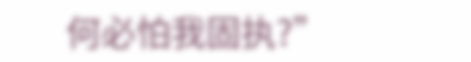何必怕我固执?”